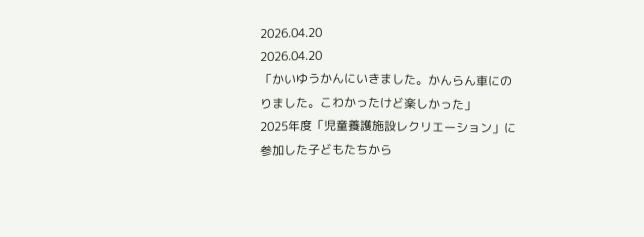2026.04.20
2026.04.20
「かいゆうかんにいきました。かんらん車にのりました。こわかったけど楽しかった」
2025年度「児童養護施設レクリエーション」に参加した子どもたちから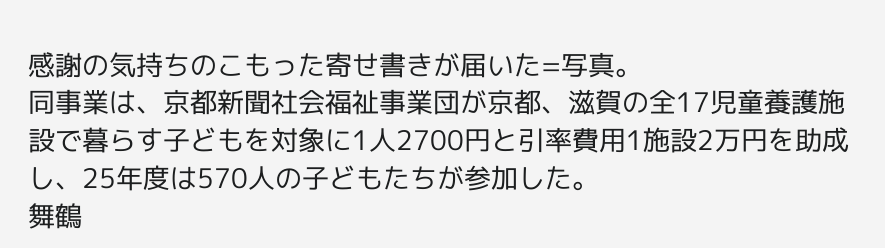感謝の気持ちのこもった寄せ書きが届いた=写真。
同事業は、京都新聞社会福祉事業団が京都、滋賀の全17児童養護施設で暮らす子どもを対象に1人2700円と引率費用1施設2万円を助成し、25年度は570人の子どもたちが参加した。
舞鶴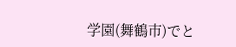学園(舞鶴市)でと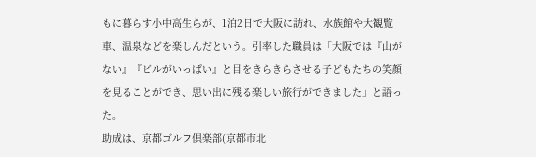もに暮らす小中高生らが、1泊2日で大阪に訪れ、水族館や大観覧車、温泉などを楽しんだという。引率した職員は「大阪では『山がない』『ビルがいっぱい』と目をきらきらさせる子どもたちの笑顔を見ることができ、思い出に残る楽しい旅行ができました」と語った。
助成は、京都ゴルフ倶楽部(京都市北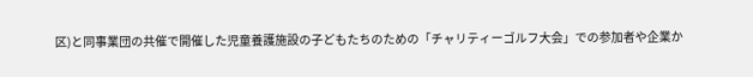区)と同事業団の共催で開催した児童養護施設の子どもたちのための「チャリティーゴルフ大会」での参加者や企業か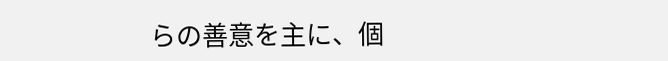らの善意を主に、個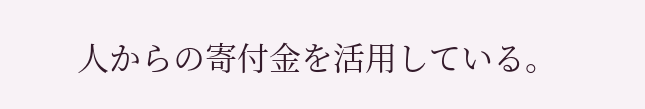人からの寄付金を活用している。